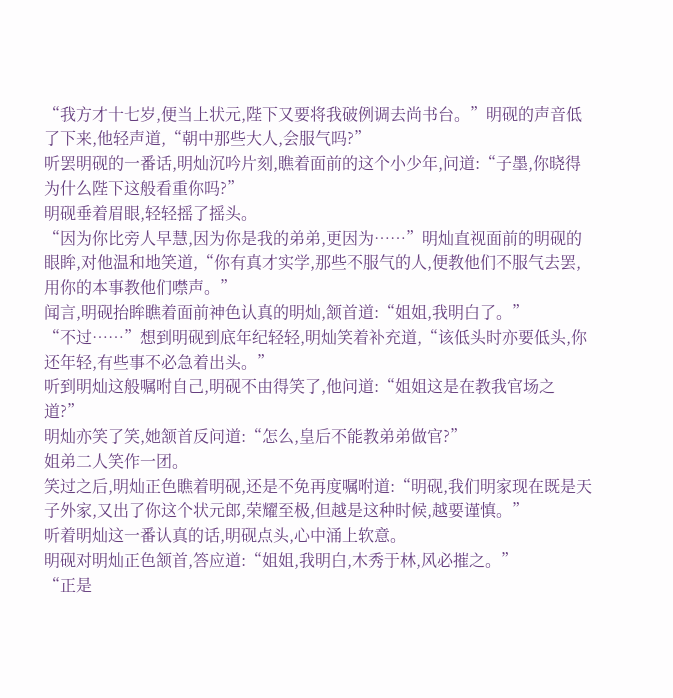“我方才十七岁,便当上状元,陛下又要将我破例调去尚书台。”明砚的声音低了下来,他轻声道,“朝中那些大人,会服气吗?”
听罢明砚的一番话,明灿沉吟片刻,瞧着面前的这个小少年,问道:“子墨,你晓得为什么陛下这般看重你吗?”
明砚垂着眉眼,轻轻摇了摇头。
“因为你比旁人早慧,因为你是我的弟弟,更因为……”明灿直视面前的明砚的眼眸,对他温和地笑道,“你有真才实学,那些不服气的人,便教他们不服气去罢,用你的本事教他们噤声。”
闻言,明砚抬眸瞧着面前神色认真的明灿,颔首道:“姐姐,我明白了。”
“不过……”想到明砚到底年纪轻轻,明灿笑着补充道,“该低头时亦要低头,你还年轻,有些事不必急着出头。”
听到明灿这般嘱咐自己,明砚不由得笑了,他问道:“姐姐这是在教我官场之道?”
明灿亦笑了笑,她颔首反问道:“怎么,皇后不能教弟弟做官?”
姐弟二人笑作一团。
笑过之后,明灿正色瞧着明砚,还是不免再度嘱咐道:“明砚,我们明家现在既是天子外家,又出了你这个状元郎,荣耀至极,但越是这种时候,越要谨慎。”
听着明灿这一番认真的话,明砚点头,心中涌上软意。
明砚对明灿正色颔首,答应道:“姐姐,我明白,木秀于林,风必摧之。”
“正是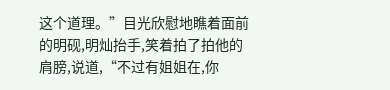这个道理。”目光欣慰地瞧着面前的明砚,明灿抬手,笑着拍了拍他的肩膀,说道,“不过有姐姐在,你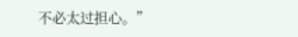不必太过担心。”